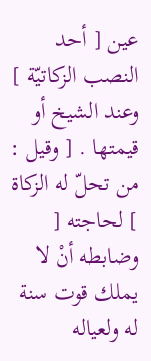عين [ أحد النصب الزكاتيّة ] وعند الشيخ أو قيمتها . [ وقيل : من تحلّ له الزكاة ] لحاجته [ وضابطه أنْ لا يملك قوت سنة له ولعياله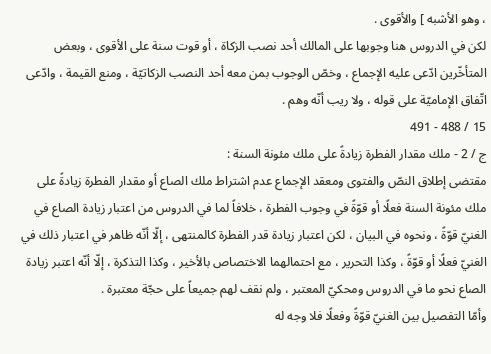، وهو الأشبه ] والأقوى .
لكن في الدروس هنا وجوبها على المالك أحد نصب الزكاة ، أو قوت سنة على الأقوى ، وبعض المتأخّرين ادّعى عليه الإجماع ، وخصّ الوجوب بمن معه أحد النصب الزكاتيّة ، ومنع القيمة ، وادّعى اتّفاق الإماميّة على قوله ، ولا ريب أنّه وهم .
15 / 488 - 491
ج / 2 - ملك مقدار الفطرة زيادةً على ملك مئونة السنة :
مقتضى إطلاق النصّ والفتوى ومعقد الإجماع عدم اشتراط ملك الصاع أو مقدار الفطرة زيادةً على ملك مئونة السنة فعلًا أو قوّةً في وجوب الفطرة ، خلافاً لما في الدروس من اعتبار زيادة الصاع في الغنيّ قوّةً ، ونحوه في البيان ، لكن اعتبار زيادة قدر الفطرة كالمنتهى ، إلّا أنّه ظاهر في اعتبار ذلك في الغنيّ فعلًا أو قوّةً ، وكذا التحرير ، مع احتمالهما الاختصاص بالأخير ، وكذا التذكرة ، إلّا أنّه اعتبر زيادة الصاع نحو ما في الدروس ومحكيّ المعتبر ، ولم نقف لهم جميعاً على حجّة معتبرة .
وأمّا التفصيل بين الغنيّ قوّةً وفعلًا فلا وجه له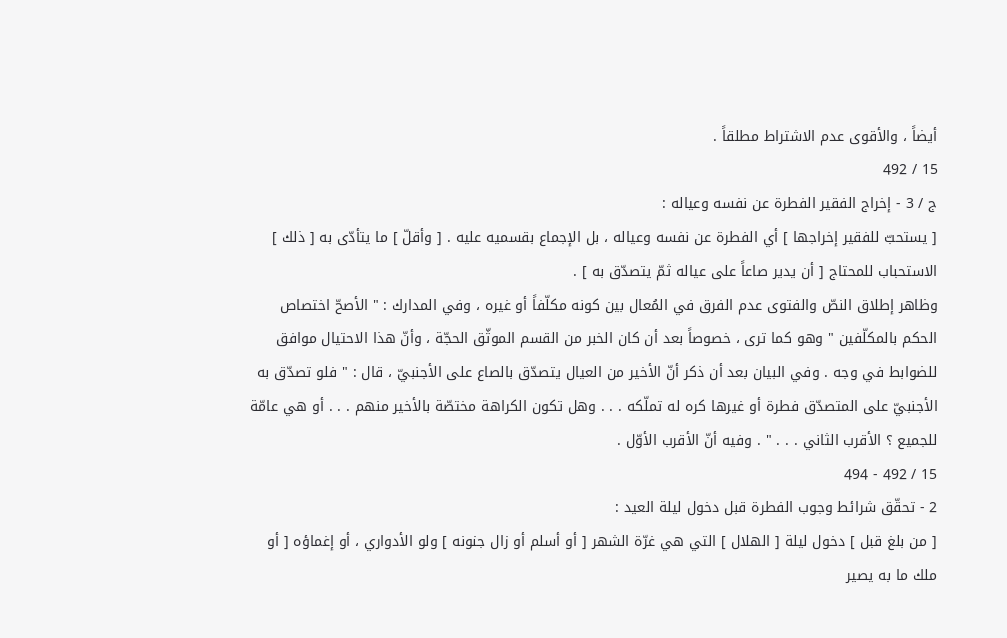أيضاً ، والأقوى عدم الاشتراط مطلقاً .
15 / 492
ج / 3 - إخراج الفقير الفطرة عن نفسه وعياله :
[ يستحبّ للفقير إخراجها ] أي الفطرة عن نفسه وعياله ، بل الإجماع بقسميه عليه . [ وأقلّ ] ما يتأدّى به [ ذلك ] الاستحباب للمحتاج [ أن يدير صاعاً على عياله ثمّ يتصدّق به ] .
وظاهر إطلاق النصّ والفتوى عدم الفرق في المُعال بين كونه مكلّفاً أو غيره ، وفي المدارك : " الأصحّ اختصاص الحكم بالمكلّفين " وهو كما ترى ، خصوصاً بعد أن كان الخبر من القسم الموثّق الحجّة ، وأنّ هذا الاحتيال موافق للضوابط في وجه . وفي البيان بعد أن ذكر أنّ الأخير من العيال يتصدّق بالصاع على الأجنبيّ ، قال : " فلو تصدّق به الأجنبيّ على المتصدّق فطرة أو غيرها كره له تملّكه . . . وهل تكون الكراهة مختصّة بالأخير منهم . . . أو هي عامّة للجميع ؟ الأقرب الثاني . . . " . وفيه أنّ الأقرب الأوّل .
15 / 492 - 494
2 - تحقّق شرائط وجوب الفطرة قبل دخول ليلة العيد :
[ من بلغ قبل ] دخول ليلة [ الهلال ] التي هي غرّة الشهر [ أو أسلم أو زال جنونه ] ولو الأدواري ، أو إغماؤه [ أو ملك ما به يصير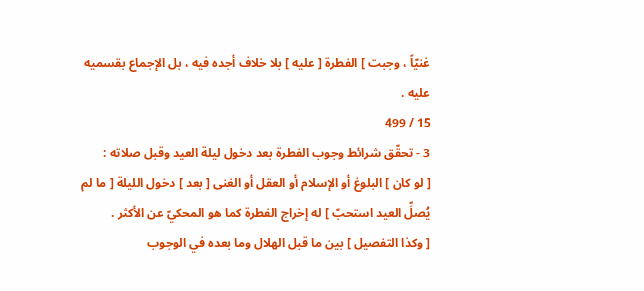غنيّاً ، وجبت ] الفطرة [ عليه ] بلا خلاف أجده فيه ، بل الإجماع بقسميه عليه .
15 / 499
3 - تحقّق شرائط وجوب الفطرة بعد دخول ليلة العيد وقبل صلاته :
[ لو كان ] البلوغ أو الإسلام أو العقل أو الغنى [ بعد ] دخول الليلة [ ما لم يُصلِّ العيد استحبّ ] له إخراج الفطرة كما هو المحكيّ عن الأكثر .
[ وكذا التفصيل ] بين ما قبل الهلال وما بعده في الوجوب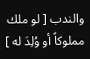والندب [ لو ملك مملوكاً أو وُلِدَ له ]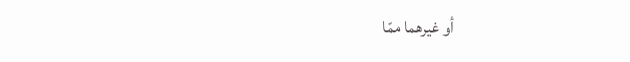أو غيرهما ممّا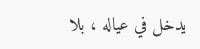يدخل في عياله ، بلا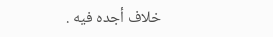خلاف أجده فيه .